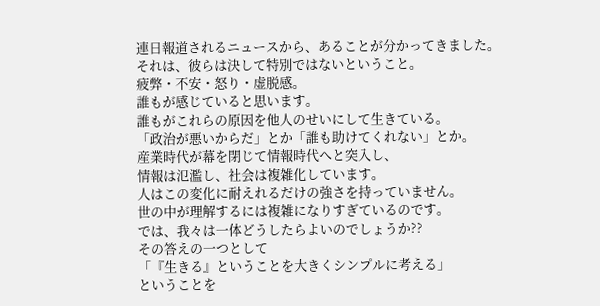連日報道されるニュースから、あることが分かってきました。
それは、彼らは決して特別ではないということ。
疲弊・不安・怒り・虚脱感。
誰もが感じていると思います。
誰もがこれらの原因を他人のせいにして生きている。
「政治が悪いからだ」とか「誰も助けてくれない」とか。
産業時代が幕を閉じて情報時代へと突入し、
情報は氾濫し、社会は複雑化しています。
人はこの変化に耐えれるだけの強さを持っていません。
世の中が理解するには複雑になりすぎているのです。
では、我々は一体どうしたらよいのでしょうか??
その答えの一つとして
「『生きる』ということを大きくシンプルに考える」
ということを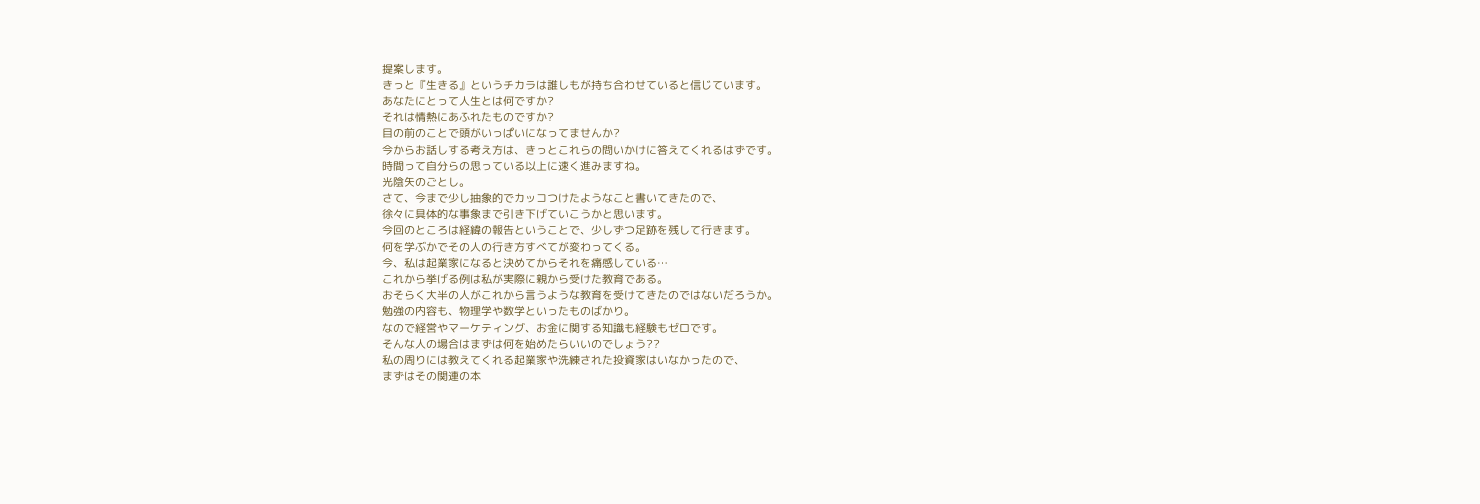提案します。
きっと『生きる』というチカラは誰しもが持ち合わせていると信じています。
あなたにとって人生とは何ですか?
それは情熱にあふれたものですか?
目の前のことで頭がいっぱいになってませんか?
今からお話しする考え方は、きっとこれらの問いかけに答えてくれるはずです。
時間って自分らの思っている以上に速く進みますね。
光陰矢のごとし。
さて、今まで少し抽象的でカッコつけたようなこと書いてきたので、
徐々に具体的な事象まで引き下げていこうかと思います。
今回のところは経緯の報告ということで、少しずつ足跡を残して行きます。
何を学ぶかでその人の行き方すべてが変わってくる。
今、私は起業家になると決めてからそれを痛感している…
これから挙げる例は私が実際に親から受けた教育である。
おそらく大半の人がこれから言うような教育を受けてきたのではないだろうか。
勉強の内容も、物理学や数学といったものばかり。
なので経営やマーケティング、お金に関する知識も経験もゼロです。
そんな人の場合はまずは何を始めたらいいのでしょう??
私の周りには教えてくれる起業家や洗練された投資家はいなかったので、
まずはその関連の本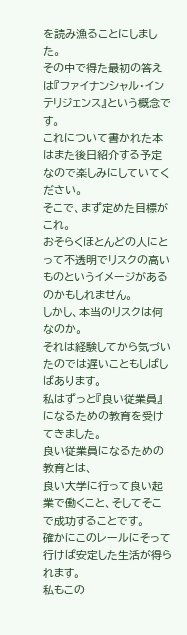を読み漁ることにしました。
その中で得た最初の答えは『ファイナンシャル・インテリジェンス』という概念です。
これについて書かれた本はまた後日紹介する予定なので楽しみにしていてください。
そこで、まず定めた目標がこれ。
おそらくほとんどの人にとって不透明でリスクの高いものというイメージがあるのかもしれません。
しかし、本当のリスクは何なのか。
それは経験してから気づいたのでは遅いこともしばしばあります。
私はずっと『良い従業員』になるための教育を受けてきました。
良い従業員になるための教育とは、
良い大学に行って良い起業で働くこと、そしてそこで成功することです。
確かにこのレールにそって行けば安定した生活が得られます。
私もこの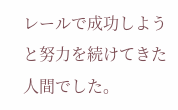レールで成功しようと努力を続けてきた人間でした。